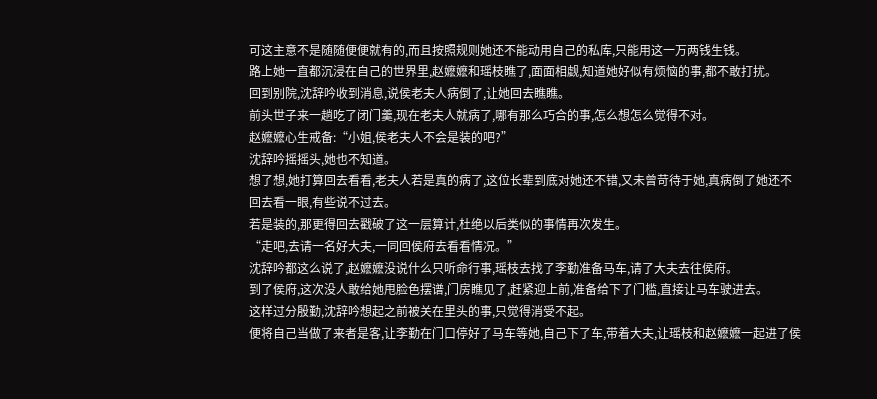可这主意不是随随便便就有的,而且按照规则她还不能动用自己的私库,只能用这一万两钱生钱。
路上她一直都沉浸在自己的世界里,赵嬷嬷和瑶枝瞧了,面面相觑,知道她好似有烦恼的事,都不敢打扰。
回到别院,沈辞吟收到消息,说侯老夫人病倒了,让她回去瞧瞧。
前头世子来一趟吃了闭门羹,现在老夫人就病了,哪有那么巧合的事,怎么想怎么觉得不对。
赵嬷嬷心生戒备:“小姐,侯老夫人不会是装的吧?”
沈辞吟摇摇头,她也不知道。
想了想,她打算回去看看,老夫人若是真的病了,这位长辈到底对她还不错,又未曾苛待于她,真病倒了她还不回去看一眼,有些说不过去。
若是装的,那更得回去戳破了这一层算计,杜绝以后类似的事情再次发生。
“走吧,去请一名好大夫,一同回侯府去看看情况。”
沈辞吟都这么说了,赵嬷嬷没说什么只听命行事,瑶枝去找了李勤准备马车,请了大夫去往侯府。
到了侯府,这次没人敢给她甩脸色摆谱,门房瞧见了,赶紧迎上前,准备给下了门槛,直接让马车驶进去。
这样过分殷勤,沈辞吟想起之前被关在里头的事,只觉得消受不起。
便将自己当做了来者是客,让李勤在门口停好了马车等她,自己下了车,带着大夫,让瑶枝和赵嬷嬷一起进了侯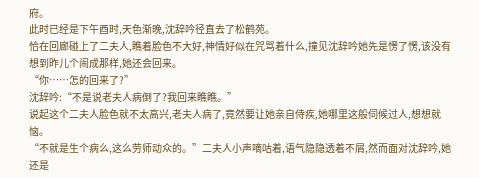府。
此时已经是下午酉时,天色渐晚,沈辞吟径直去了松鹤苑。
恰在回廊碰上了二夫人,瞧着脸色不大好,神情好似在咒骂着什么,撞见沈辞吟她先是愣了愣,该没有想到昨儿个闹成那样,她还会回来。
“你……怎的回来了?”
沈辞吟:“不是说老夫人病倒了?我回来瞧瞧。”
说起这个二夫人脸色就不太高兴,老夫人病了,竟然要让她亲自侍疾,她哪里这般伺候过人,想想就恼。
“不就是生个病么,这么劳师动众的。”二夫人小声嘀咕着,语气隐隐透着不屑,然而面对沈辞吟,她还是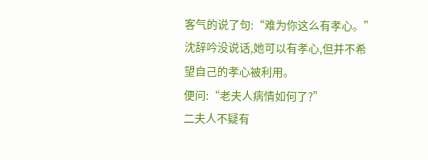客气的说了句:“难为你这么有孝心。”
沈辞吟没说话,她可以有孝心,但并不希望自己的孝心被利用。
便问:“老夫人病情如何了?”
二夫人不疑有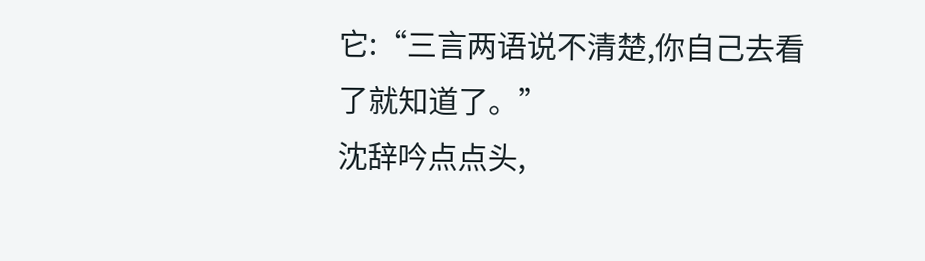它:“三言两语说不清楚,你自己去看了就知道了。”
沈辞吟点点头,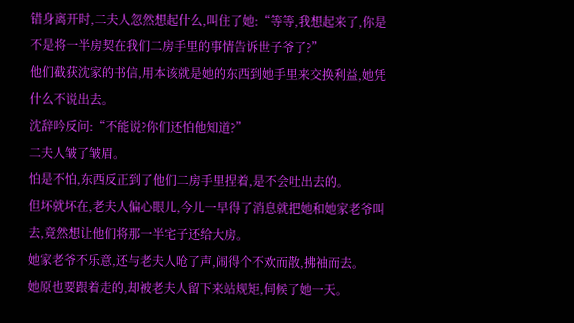错身离开时,二夫人忽然想起什么,叫住了她:“等等,我想起来了,你是不是将一半房契在我们二房手里的事情告诉世子爷了?”
他们截获沈家的书信,用本该就是她的东西到她手里来交换利益,她凭什么不说出去。
沈辞吟反问:“不能说?你们还怕他知道?”
二夫人皱了皱眉。
怕是不怕,东西反正到了他们二房手里捏着,是不会吐出去的。
但坏就坏在,老夫人偏心眼儿,今儿一早得了消息就把她和她家老爷叫去,竟然想让他们将那一半宅子还给大房。
她家老爷不乐意,还与老夫人呛了声,闹得个不欢而散,拂袖而去。
她原也要跟着走的,却被老夫人留下来站规矩,伺候了她一天。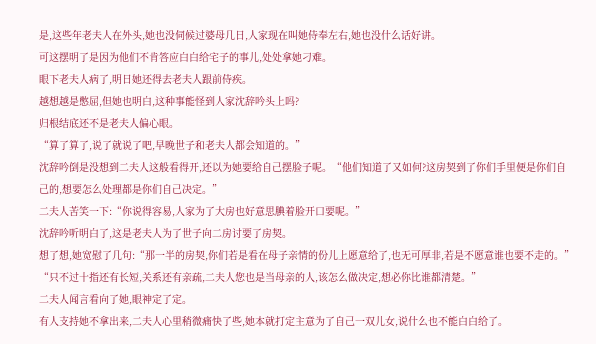是,这些年老夫人在外头,她也没伺候过婆母几日,人家现在叫她侍奉左右,她也没什么话好讲。
可这摆明了是因为他们不肯答应白白给宅子的事儿,处处拿她刁难。
眼下老夫人病了,明日她还得去老夫人跟前侍疾。
越想越是憋屈,但她也明白,这种事能怪到人家沈辞吟头上吗?
归根结底还不是老夫人偏心眼。
“算了算了,说了就说了吧,早晚世子和老夫人都会知道的。”
沈辞吟倒是没想到二夫人这般看得开,还以为她要给自己摆脸子呢。“他们知道了又如何?这房契到了你们手里便是你们自己的,想要怎么处理都是你们自己决定。”
二夫人苦笑一下:“你说得容易,人家为了大房也好意思腆着脸开口要呢。”
沈辞吟听明白了,这是老夫人为了世子向二房讨要了房契。
想了想,她宽慰了几句:“那一半的房契,你们若是看在母子亲情的份儿上愿意给了,也无可厚非,若是不愿意谁也要不走的。”
“只不过十指还有长短,关系还有亲疏,二夫人您也是当母亲的人,该怎么做决定,想必你比谁都清楚。”
二夫人闻言看向了她,眼神定了定。
有人支持她不拿出来,二夫人心里稍微痛快了些,她本就打定主意为了自己一双儿女,说什么也不能白白给了。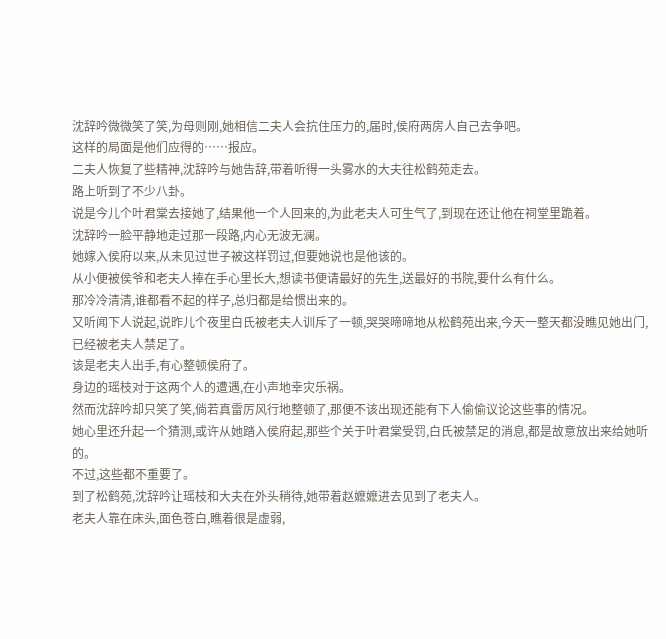沈辞吟微微笑了笑,为母则刚,她相信二夫人会抗住压力的,届时,侯府两房人自己去争吧。
这样的局面是他们应得的……报应。
二夫人恢复了些精神,沈辞吟与她告辞,带着听得一头雾水的大夫往松鹤苑走去。
路上听到了不少八卦。
说是今儿个叶君棠去接她了,结果他一个人回来的,为此老夫人可生气了,到现在还让他在祠堂里跪着。
沈辞吟一脸平静地走过那一段路,内心无波无澜。
她嫁入侯府以来,从未见过世子被这样罚过,但要她说也是他该的。
从小便被侯爷和老夫人捧在手心里长大,想读书便请最好的先生,送最好的书院,要什么有什么。
那冷冷清清,谁都看不起的样子,总归都是给惯出来的。
又听闻下人说起,说昨儿个夜里白氏被老夫人训斥了一顿,哭哭啼啼地从松鹤苑出来,今天一整天都没瞧见她出门,已经被老夫人禁足了。
该是老夫人出手,有心整顿侯府了。
身边的瑶枝对于这两个人的遭遇,在小声地幸灾乐祸。
然而沈辞吟却只笑了笑,倘若真雷厉风行地整顿了,那便不该出现还能有下人偷偷议论这些事的情况。
她心里还升起一个猜测,或许从她踏入侯府起,那些个关于叶君棠受罚,白氏被禁足的消息,都是故意放出来给她听的。
不过,这些都不重要了。
到了松鹤苑,沈辞吟让瑶枝和大夫在外头稍待,她带着赵嬷嬷进去见到了老夫人。
老夫人靠在床头,面色苍白,瞧着很是虚弱,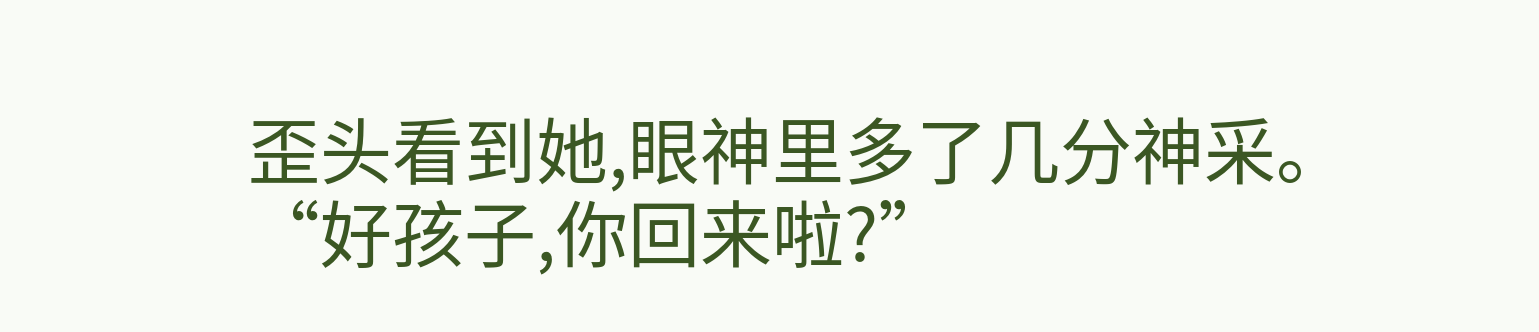歪头看到她,眼神里多了几分神采。
“好孩子,你回来啦?”